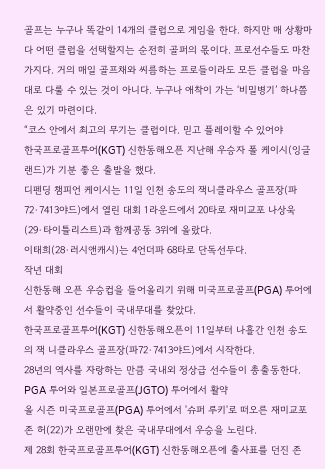골프는 누구나 똑같이 14개의 클럽으로 게임을 한다. 하지만 매 상황마다 어떤 클럽을 선택할지는 순전히 골퍼의 몫이다. 프로선수들도 마찬가지다. 거의 매일 골프채와 씨름하는 프로들이라도 모든 클럽을 마음대로 다룰 수 있는 것이 아니다. 누구나 애착이 가는 ‘비밀병기’ 하나쯤은 있기 마련이다.
“코스 안에서 최고의 무기는 클럽이다. 믿고 플레이할 수 있어야
한국프로골프투어(KGT) 신한동해오픈 지난해 우승자 폴 케이시(잉글랜드)가 기분 좋은 출발을 했다.
디펜딩 챔피언 케이시는 11일 인천 송도의 잭니클라우스 골프장(파72·7413야드)에서 열린 대회 1라운드에서 20타로 재미교포 나상욱(29·타이틀리스트)과 함께공동 3위에 올랐다.
이태희(28·러시앤캐시)는 4언더파 68타로 단독선두다.
작년 대회
신한동해 오픈 우승컵을 들어올리기 위해 미국프로골프(PGA) 투어에서 활약중인 선수들이 국내무대를 찾았다.
한국프로골프투어(KGT) 신한동해오픈이 11일부터 나흘간 인천 송도의 잭 니클라우스 골프장(파72·7413야드)에서 시작한다.
28년의 역사를 자랑하는 만큼 국내외 정상급 선수들이 총출동한다.
PGA 투어와 일본프로골프(JGTO) 투어에서 활약
올 시즌 미국프로골프(PGA) 투어에서 '슈퍼 루키'로 떠오른 재미교포 존 허(22)가 오랜만에 찾은 국내무대에서 우승을 노린다.
제 28회 한국프로골프투어(KGT) 신한동해오픈에 출사표를 던진 존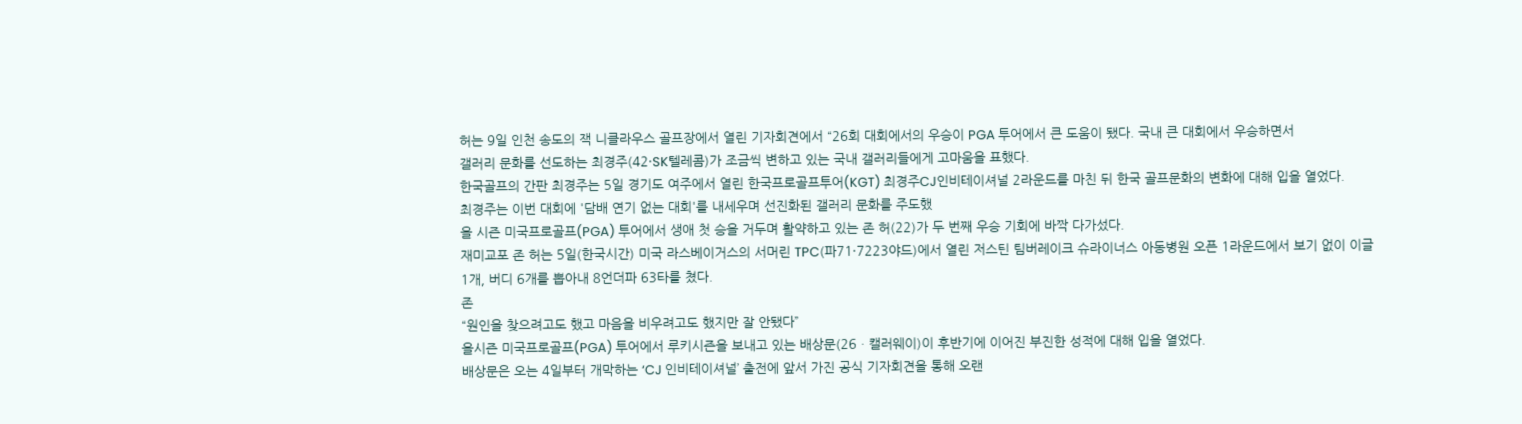허는 9일 인천 송도의 잭 니클라우스 골프장에서 열린 기자회견에서 “26회 대회에서의 우승이 PGA 투어에서 큰 도움이 됐다. 국내 큰 대회에서 우승하면서
갤러리 문화를 선도하는 최경주(42·SK텔레콤)가 조금씩 변하고 있는 국내 갤러리들에게 고마움을 표했다.
한국골프의 간판 최경주는 5일 경기도 여주에서 열린 한국프로골프투어(KGT) 최경주CJ인비테이셔널 2라운드를 마친 뒤 한국 골프문화의 변화에 대해 입을 열었다.
최경주는 이번 대회에 '담배 연기 없는 대회'를 내세우며 선진화된 갤러리 문화를 주도했
올 시즌 미국프로골프(PGA) 투어에서 생애 첫 승을 거두며 활약하고 있는 존 허(22)가 두 번째 우승 기회에 바짝 다가섰다.
재미교포 존 허는 5일(한국시간) 미국 라스베이거스의 서머린 TPC(파71·7223야드)에서 열린 저스틴 팀버레이크 슈라이너스 아동병원 오픈 1라운드에서 보기 없이 이글 1개, 버디 6개를 뽑아내 8언더파 63타를 쳤다.
존
“원인을 찾으려고도 했고 마음을 비우려고도 했지만 잘 안됐다”
올시즌 미국프로골프(PGA) 투어에서 루키시즌을 보내고 있는 배상문(26ㆍ캘러웨이)이 후반기에 이어진 부진한 성적에 대해 입을 열었다.
배상문은 오는 4일부터 개막하는 ‘CJ 인비테이셔널’ 출전에 앞서 가진 공식 기자회견을 통해 오랜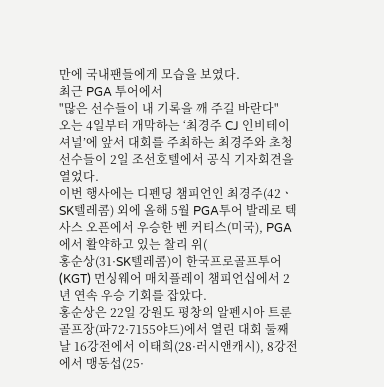만에 국내팬들에게 모습을 보였다.
최근 PGA 투어에서
"많은 선수들이 내 기록을 깨 주길 바란다"
오는 4일부터 개막하는 ‘최경주 CJ 인비테이셔널’에 앞서 대회를 주최하는 최경주와 초청 선수들이 2일 조선호텔에서 공식 기자회견을 열었다.
이번 행사에는 디펜딩 챔피언인 최경주(42ㆍSK텔레콤) 외에 올해 5월 PGA투어 발레로 텍사스 오픈에서 우승한 벤 커티스(미국), PGA에서 활약하고 있는 찰리 위(
홍순상(31·SK텔레콤)이 한국프로골프투어(KGT) 먼싱웨어 매치플레이 챔피언십에서 2년 연속 우승 기회를 잡았다.
홍순상은 22일 강원도 평창의 알펜시아 트룬 골프장(파72·7155야드)에서 열린 대회 둘째 날 16강전에서 이태희(28·러시앤캐시), 8강전에서 맹동섭(25·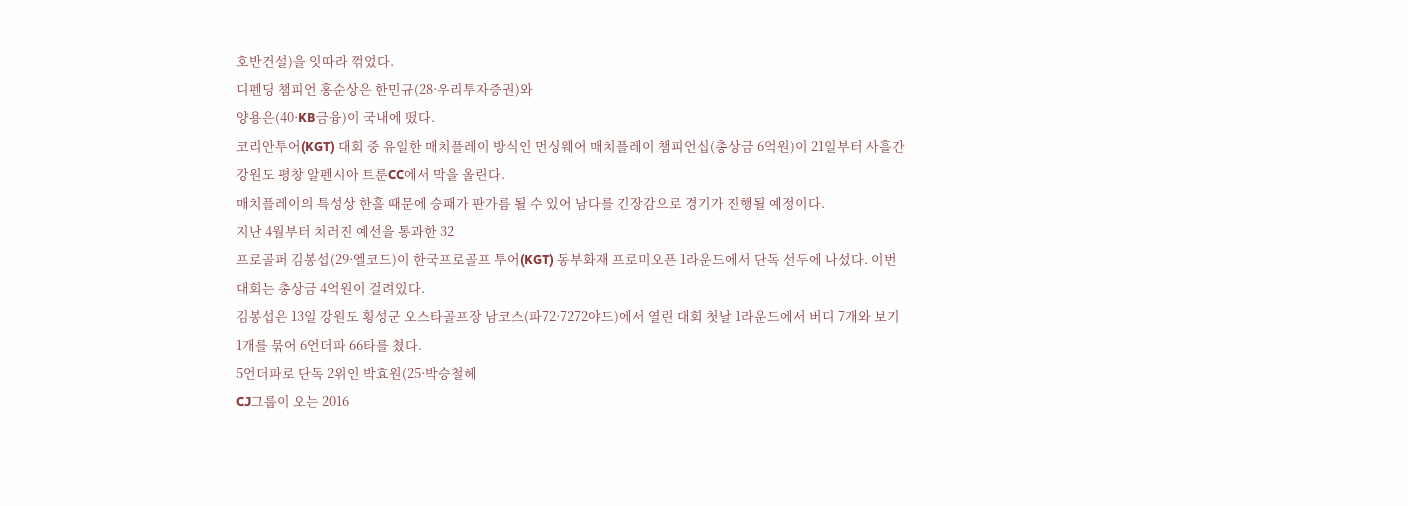호반건설)을 잇따라 꺾었다.
디펜딩 챔피언 홍순상은 한민규(28·우리투자증권)와
양용은(40·KB금융)이 국내에 떴다.
코리안투어(KGT) 대회 중 유일한 매치플레이 방식인 먼싱웨어 매치플레이 챔피언십(총상금 6억원)이 21일부터 사흘간 강원도 평창 알펜시아 트룬CC에서 막을 올린다.
매치플레이의 특성상 한홀 때문에 승패가 판가름 될 수 있어 남다를 긴장감으로 경기가 진행될 예정이다.
지난 4월부터 치러진 예선을 통과한 32
프로골퍼 김봉섭(29·엘코드)이 한국프로골프 투어(KGT) 동부화재 프로미오픈 1라운드에서 단독 선두에 나섰다. 이번 대회는 총상금 4억원이 걸려있다.
김봉섭은 13일 강원도 횡성군 오스타골프장 남코스(파72·7272야드)에서 열린 대회 첫날 1라운드에서 버디 7개와 보기 1개를 묶어 6언더파 66타를 쳤다.
5언더파로 단독 2위인 박효원(25·박승철헤
CJ그룹이 오는 2016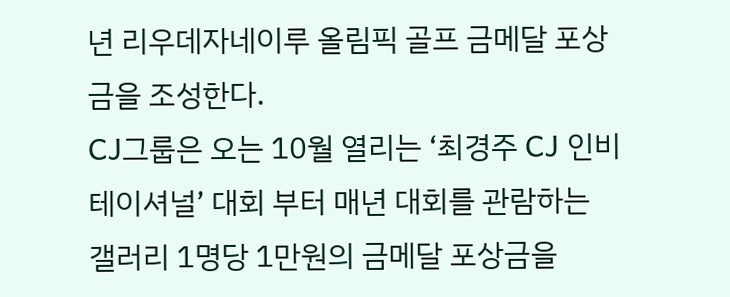년 리우데자네이루 올림픽 골프 금메달 포상금을 조성한다.
CJ그룹은 오는 10월 열리는 ‘최경주 CJ 인비테이셔널’ 대회 부터 매년 대회를 관람하는 갤러리 1명당 1만원의 금메달 포상금을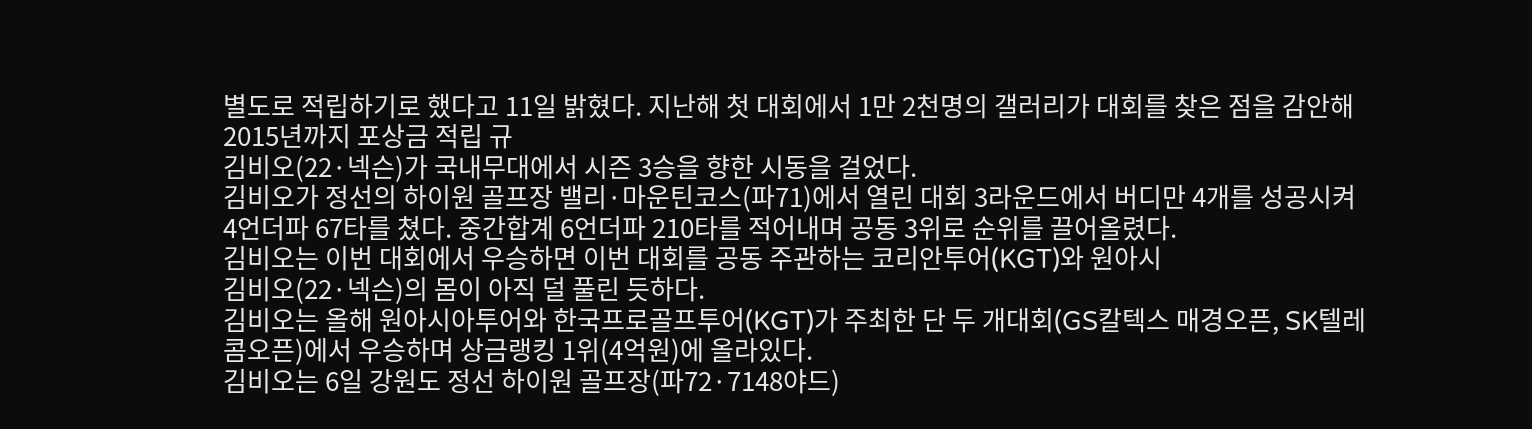별도로 적립하기로 했다고 11일 밝혔다. 지난해 첫 대회에서 1만 2천명의 갤러리가 대회를 찾은 점을 감안해 2015년까지 포상금 적립 규
김비오(22·넥슨)가 국내무대에서 시즌 3승을 향한 시동을 걸었다.
김비오가 정선의 하이원 골프장 밸리·마운틴코스(파71)에서 열린 대회 3라운드에서 버디만 4개를 성공시켜 4언더파 67타를 쳤다. 중간합계 6언더파 210타를 적어내며 공동 3위로 순위를 끌어올렸다.
김비오는 이번 대회에서 우승하면 이번 대회를 공동 주관하는 코리안투어(KGT)와 원아시
김비오(22·넥슨)의 몸이 아직 덜 풀린 듯하다.
김비오는 올해 원아시아투어와 한국프로골프투어(KGT)가 주최한 단 두 개대회(GS칼텍스 매경오픈, SK텔레콤오픈)에서 우승하며 상금랭킹 1위(4억원)에 올라있다.
김비오는 6일 강원도 정선 하이원 골프장(파72·7148야드)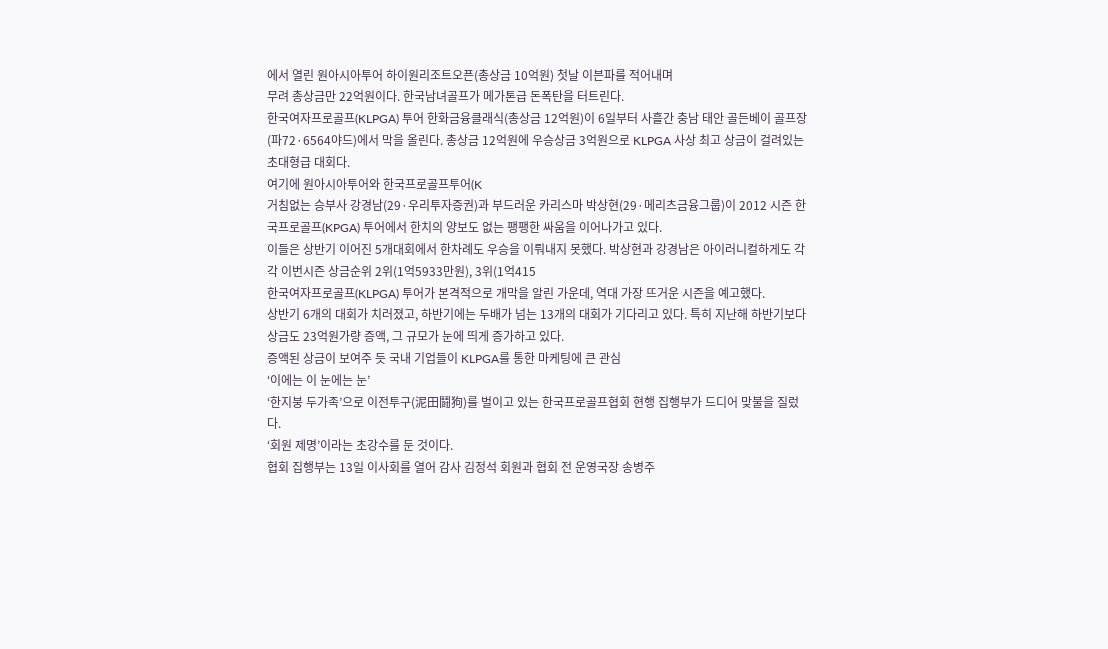에서 열린 원아시아투어 하이원리조트오픈(총상금 10억원) 첫날 이븐파를 적어내며
무려 총상금만 22억원이다. 한국남녀골프가 메가톤급 돈폭탄을 터트린다.
한국여자프로골프(KLPGA) 투어 한화금융클래식(총상금 12억원)이 6일부터 사흘간 충남 태안 골든베이 골프장(파72·6564야드)에서 막을 올린다. 총상금 12억원에 우승상금 3억원으로 KLPGA 사상 최고 상금이 걸려있는 초대형급 대회다.
여기에 원아시아투어와 한국프로골프투어(K
거침없는 승부사 강경남(29·우리투자증권)과 부드러운 카리스마 박상현(29·메리츠금융그룹)이 2012 시즌 한국프로골프(KPGA) 투어에서 한치의 양보도 없는 팽팽한 싸움을 이어나가고 있다.
이들은 상반기 이어진 5개대회에서 한차례도 우승을 이뤄내지 못했다. 박상현과 강경남은 아이러니컬하게도 각각 이번시즌 상금순위 2위(1억5933만원), 3위(1억415
한국여자프로골프(KLPGA) 투어가 본격적으로 개막을 알린 가운데, 역대 가장 뜨거운 시즌을 예고했다.
상반기 6개의 대회가 치러졌고, 하반기에는 두배가 넘는 13개의 대회가 기다리고 있다. 특히 지난해 하반기보다 상금도 23억원가량 증액, 그 규모가 눈에 띄게 증가하고 있다.
증액된 상금이 보여주 듯 국내 기업들이 KLPGA를 통한 마케팅에 큰 관심
‘이에는 이 눈에는 눈’
‘한지붕 두가족’으로 이전투구(泥田鬪狗)를 벌이고 있는 한국프로골프협회 현행 집행부가 드디어 맞불을 질렀다.
‘회원 제명’이라는 초강수를 둔 것이다.
협회 집행부는 13일 이사회를 열어 감사 김정석 회원과 협회 전 운영국장 송병주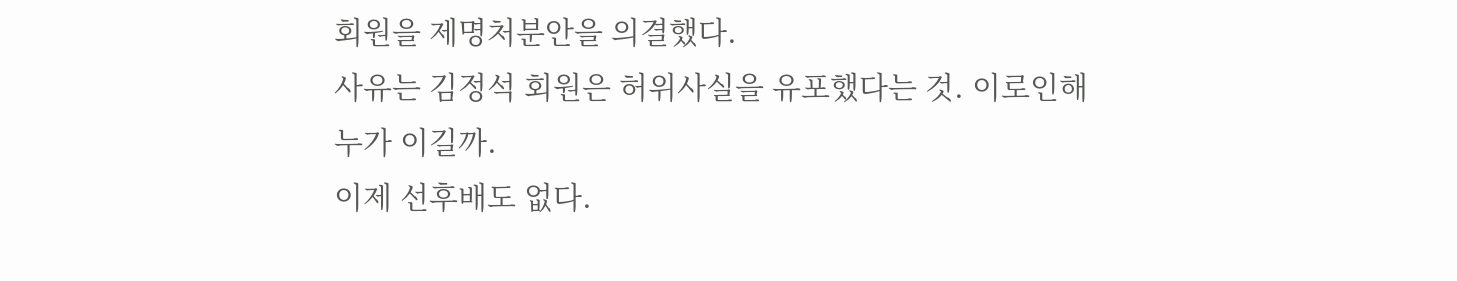회원을 제명처분안을 의결했다.
사유는 김정석 회원은 허위사실을 유포했다는 것. 이로인해
누가 이길까.
이제 선후배도 없다.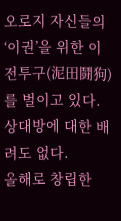오로지 자신들의 ‘이권’을 위한 이전투구(泥田鬪狗)를 벌이고 있다. 상대방에 대한 배려도 없다.
올해로 창립한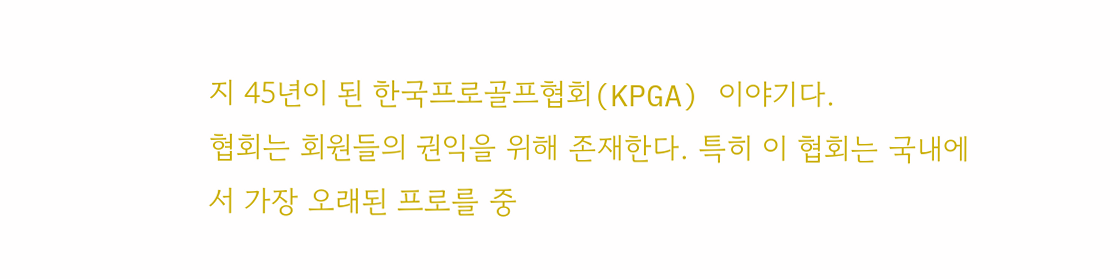지 45년이 된 한국프로골프협회(KPGA) 이야기다.
협회는 회원들의 권익을 위해 존재한다. 특히 이 협회는 국내에서 가장 오래된 프로를 중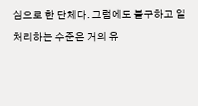심으로 한 단체다. 그럼에도 불구하고 일처리하는 수준은 거의 유